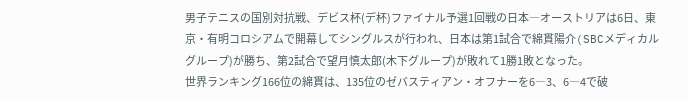男子テニスの国別対抗戦、デビス杯(デ杯)ファイナル予選1回戦の日本―オーストリアは6日、東京・有明コロシアムで開幕してシングルスが行われ、日本は第1試合で綿貫陽介(SBCメディカルグループ)が勝ち、第2試合で望月慎太郎(木下グループ)が敗れて1勝1敗となった。
世界ランキング166位の綿貫は、135位のゼバスティアン・オフナーを6―3、6―4で破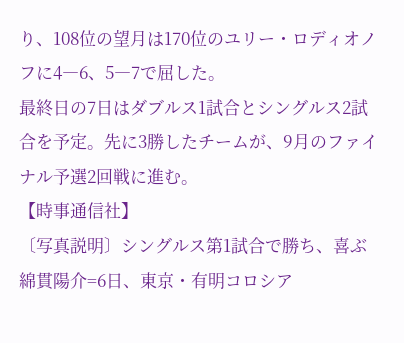り、108位の望月は170位のユリー・ロディオノフに4―6、5―7で屈した。
最終日の7日はダブルス1試合とシングルス2試合を予定。先に3勝したチームが、9月のファイナル予選2回戦に進む。
【時事通信社】
〔写真説明〕シングルス第1試合で勝ち、喜ぶ綿貫陽介=6日、東京・有明コロシア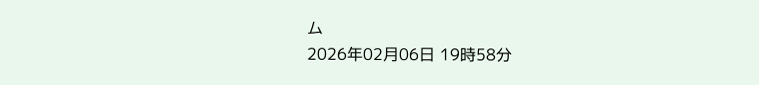ム
2026年02月06日 19時58分